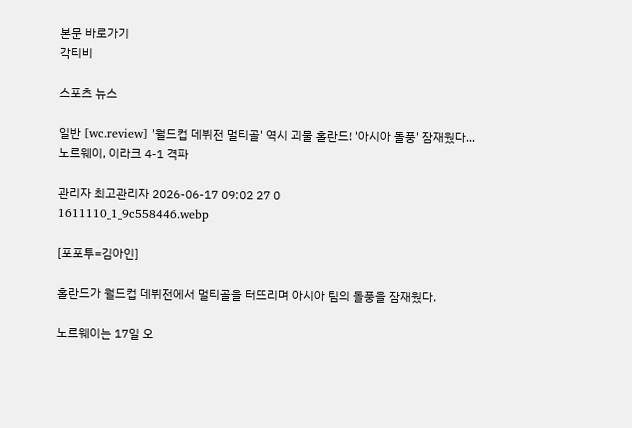본문 바로가기
각티비

스포츠 뉴스

일반 [wc.review] '월드컵 데뷔전 멀티골' 역시 괴물 홀란드! '아시아 돌풍' 잠재웠다...노르웨이, 이라크 4-1 격파

관리자 최고관리자 2026-06-17 09:02 27 0
1611110_1_9c558446.webp

[포포투=김아인]

홀란드가 월드컵 데뷔전에서 멀티골을 터뜨리며 아시아 팀의 돌풍을 잠재웠다.

노르웨이는 17일 오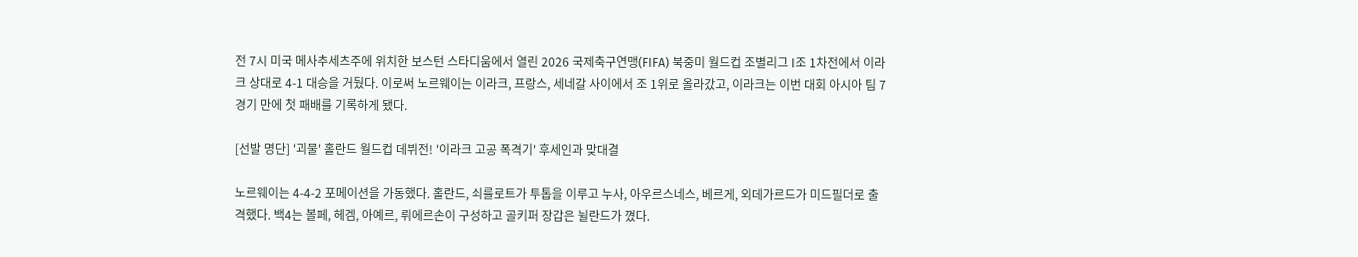전 7시 미국 메사추세츠주에 위치한 보스턴 스타디움에서 열린 2026 국제축구연맹(FIFA) 북중미 월드컵 조별리그 I조 1차전에서 이라크 상대로 4-1 대승을 거뒀다. 이로써 노르웨이는 이라크, 프랑스, 세네갈 사이에서 조 1위로 올라갔고, 이라크는 이번 대회 아시아 팀 7경기 만에 첫 패배를 기록하게 됐다.

[선발 명단] '괴물' 홀란드 월드컵 데뷔전! '이라크 고공 폭격기' 후세인과 맞대결

노르웨이는 4-4-2 포메이션을 가동했다. 홀란드, 쇠를로트가 투톱을 이루고 누사, 아우르스네스, 베르게, 외데가르드가 미드필더로 출격했다. 백4는 볼페, 헤겜, 아예르, 뤼에르손이 구성하고 골키퍼 장갑은 뉠란드가 꼈다.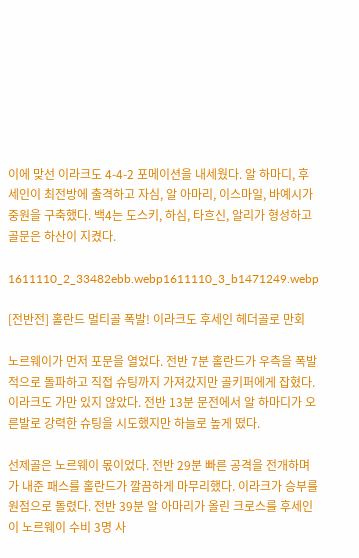이에 맞선 이라크도 4-4-2 포메이션을 내세웠다. 알 하마디, 후세인이 최전방에 출격하고 자심, 알 아마리, 이스마일, 바예시가 중원을 구축했다. 백4는 도스키, 하심, 타흐신, 알리가 형성하고 골문은 하산이 지켰다.

1611110_2_33482ebb.webp1611110_3_b1471249.webp

[전반전] 홀란드 멀티골 폭발! 이라크도 후세인 헤더골로 만회

노르웨이가 먼저 포문을 열었다. 전반 7분 홀란드가 우측을 폭발적으로 돌파하고 직접 슈팅까지 가져갔지만 골키퍼에게 잡혔다. 이라크도 가만 있지 않았다. 전반 13분 문전에서 알 하마디가 오른발로 강력한 슈팅을 시도했지만 하늘로 높게 떴다.

선제골은 노르웨이 몫이었다. 전반 29분 빠른 공격을 전개하며 가 내준 패스를 홀란드가 깔끔하게 마무리했다. 이라크가 승부를 원점으로 돌렸다. 전반 39분 알 아마리가 올린 크로스를 후세인이 노르웨이 수비 3명 사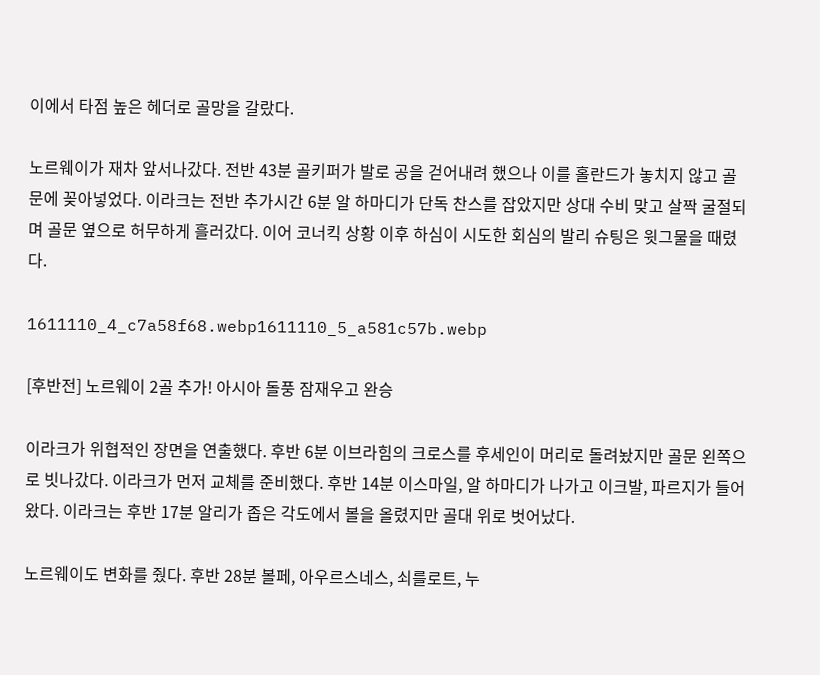이에서 타점 높은 헤더로 골망을 갈랐다.

노르웨이가 재차 앞서나갔다. 전반 43분 골키퍼가 발로 공을 걷어내려 했으나 이를 홀란드가 놓치지 않고 골문에 꽂아넣었다. 이라크는 전반 추가시간 6분 알 하마디가 단독 찬스를 잡았지만 상대 수비 맞고 살짝 굴절되며 골문 옆으로 허무하게 흘러갔다. 이어 코너킥 상황 이후 하심이 시도한 회심의 발리 슈팅은 윗그물을 때렸다.

1611110_4_c7a58f68.webp1611110_5_a581c57b.webp

[후반전] 노르웨이 2골 추가! 아시아 돌풍 잠재우고 완승

이라크가 위협적인 장면을 연출했다. 후반 6분 이브라힘의 크로스를 후세인이 머리로 돌려놨지만 골문 왼쪽으로 빗나갔다. 이라크가 먼저 교체를 준비했다. 후반 14분 이스마일, 알 하마디가 나가고 이크발, 파르지가 들어왔다. 이라크는 후반 17분 알리가 좁은 각도에서 볼을 올렸지만 골대 위로 벗어났다.

노르웨이도 변화를 줬다. 후반 28분 볼페, 아우르스네스, 쇠를로트, 누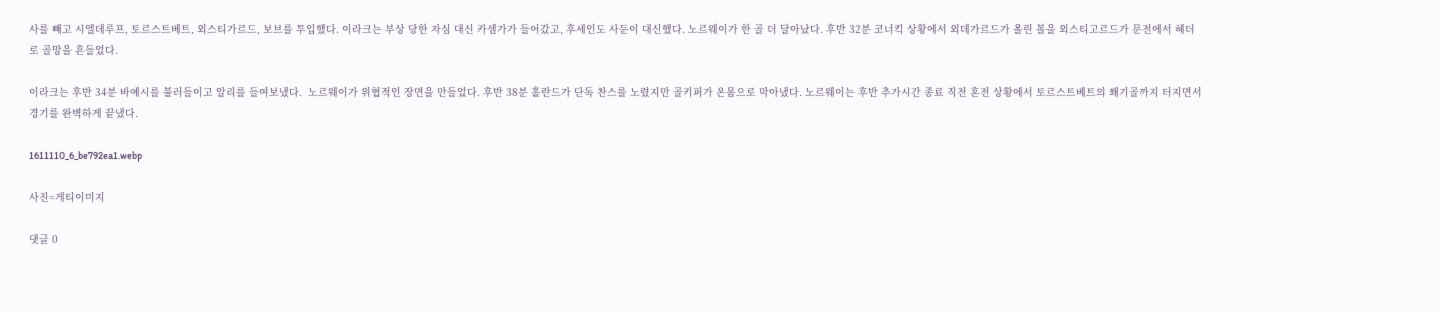사를 빼고 시엘데루프, 토르스트베트, 외스티가르드, 보브를 투입했다. 이라크는 부상 당한 자심 대신 카셈가가 들어갔고, 후세인도 사둔이 대신했다. 노르웨이가 한 골 더 달아났다. 후반 32분 코너킥 상황에서 외데가르드가 올린 볼을 외스티고르드가 문전에서 헤더로 골망을 흔들었다.

이라크는 후반 34분 바예시를 불러들이고 알리를 들여보냈다.  노르웨이가 위협적인 장면을 만들었다. 후반 38분 홀란드가 단독 찬스를 노렸지만 골키퍼가 온몸으로 막아냈다. 노르웨이는 후반 추가시간 종료 직전 혼전 상황에서 토르스트베트의 쐐기골까지 터지면서 경기를 완벽하게 끝냈다.

1611110_6_be792ea1.webp

사진=게티이미지

댓글 0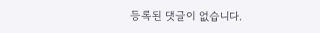등록된 댓글이 없습니다.